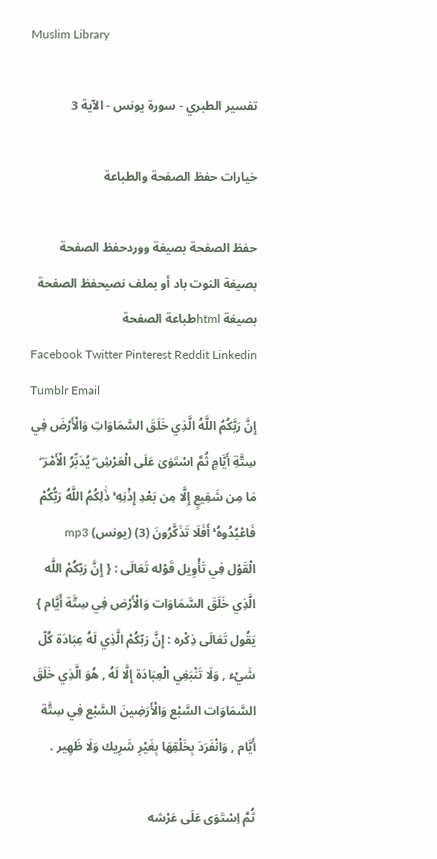Muslim Library

تفسير الطبري - سورة يونس - الآية 3

خيارات حفظ الصفحة والطباعة

حفظ الصفحة بصيغة ووردحفظ الصفحة بصيغة النوت باد أو بملف نصيحفظ الصفحة بصيغة htmlطباعة الصفحة
Facebook Twitter Pinterest Reddit Linkedin Tumblr Email
إِنَّ رَبَّكُمُ اللَّهُ الَّذِي خَلَقَ السَّمَاوَاتِ وَالْأَرْضَ فِي سِتَّةِ أَيَّامٍ ثُمَّ اسْتَوَىٰ عَلَى الْعَرْشِ ۖ يُدَبِّرُ الْأَمْرَ ۖ مَا مِن شَفِيعٍ إِلَّا مِن بَعْدِ إِذْنِهِ ۚ ذَٰلِكُمُ اللَّهُ رَبُّكُمْ فَاعْبُدُوهُ ۚ أَفَلَا تَذَكَّرُونَ (3) (يونس) mp3
الْقَوْل فِي تَأْوِيل قَوْله تَعَالَى : { إِنَّ رَبّكُمْ اللَّه الَّذِي خَلَقَ السَّمَاوَات وَالْأَرْض فِي سِتَّة أَيَّام } يَقُول تَعَالَى ذِكْره : إِنَّ رَبّكُمْ الَّذِي لَهُ عِبَادَة كُلّ شَيْء , وَلَا تَنْبَغِي الْعِبَادَة إِلَّا لَهُ , هُوَ الَّذِي خَلَقَ السَّمَاوَات السَّبْع وَالْأَرَضِينَ السَّبْع فِي سِتَّة أَيَّام , وَانْفَرَدَ بِخَلْقِهَا بِغَيْرِ شَرِيك وَلَا ظَهِير .

ثُمَّ اِسْتَوَى عَلَى عَرْشه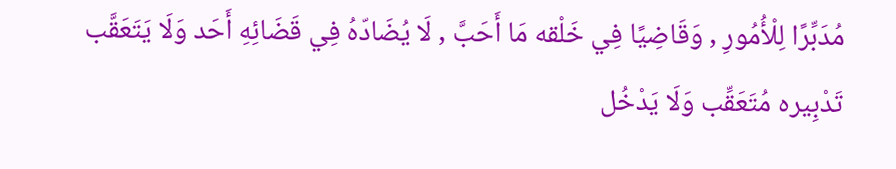مُدَبِّرًا لِلْأُمُورِ , وَقَاضِيًا فِي خَلْقه مَا أَحَبَّ , لَا يُضَادّهُ فِي قَضَائِهِ أَحَد وَلَا يَتَعَقَّب تَدْبِيره مُتَعَقِّب وَلَا يَدْخُل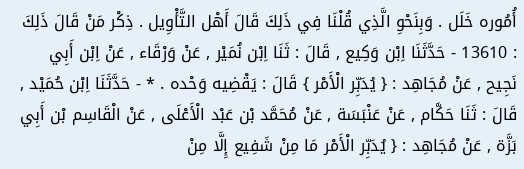أُمُوره خَلَل . وَبِنَحْوِ الَّذِي قُلْنَا فِي ذَلِكَ قَالَ أَهْل التَّأْوِيل . ذِكْر مَنْ قَالَ ذَلِكَ : 13610 - حَدَّثَنَا اِبْن وَكِيع , قَالَ : ثَنَا اِبْن نُمَيْر , عَنْ وَرْقَاء , عَنْ اِبْن أَبِي نَجِيح , عَنْ مُجَاهِد : { يُدَبِّر الْأَمْر } قَالَ : يَقْضِيه وَحْده . * - حَدَّثَنَا اِبْن حُمَيْد , قَالَ : ثَنَا حَكَّام , عَنْ عَنْبَسَة , عَنْ مُحَمَّد بْن عَبْد الْأَعْلَى , عَنْ الْقَاسِم بْن أَبِي بَزَّة , عَنْ مُجَاهِد : { يُدَبِّر الْأَمْر مَا مِنْ شَفِيع إِلَّا مِنْ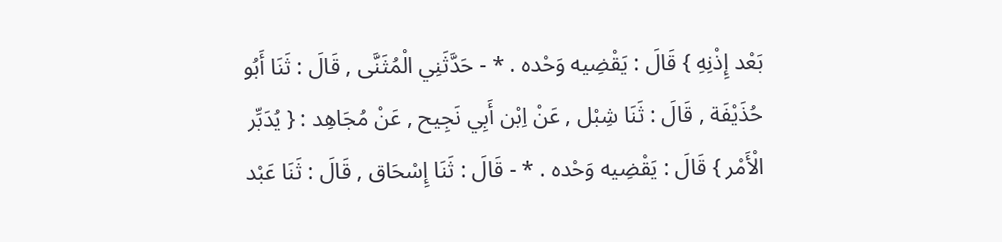بَعْد إِذْنِهِ } قَالَ : يَقْضِيه وَحْده . * - حَدَّثَنِي الْمُثَنَّى , قَالَ : ثَنَا أَبُو حُذَيْفَة , قَالَ : ثَنَا شِبْل , عَنْ اِبْن أَبِي نَجِيح , عَنْ مُجَاهِد : { يُدَبِّر الْأَمْر } قَالَ : يَقْضِيه وَحْده . * - قَالَ : ثَنَا إِسْحَاق , قَالَ : ثَنَا عَبْد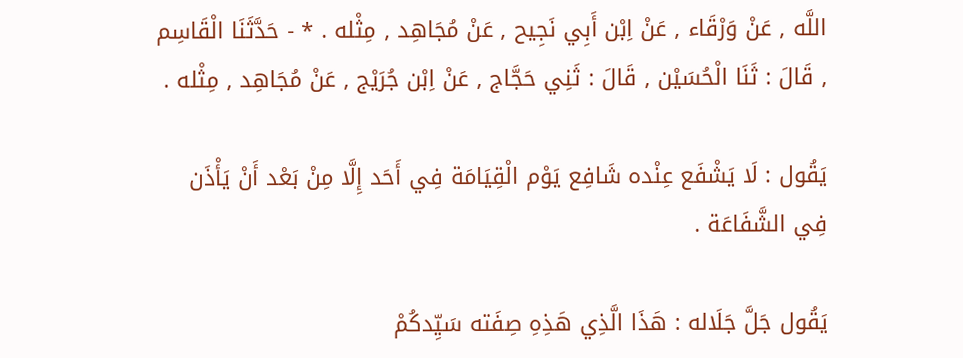اللَّه , عَنْ وَرْقَاء , عَنْ اِبْن أَبِي نَجِيح , عَنْ مُجَاهِد , مِثْله . * - حَدَّثَنَا الْقَاسِم , قَالَ : ثَنَا الْحُسَيْن , قَالَ : ثَنِي حَجَّاج , عَنْ اِبْن جُرَيْج , عَنْ مُجَاهِد , مِثْله .

يَقُول : لَا يَشْفَع عِنْده شَافِع يَوْم الْقِيَامَة فِي أَحَد إِلَّا مِنْ بَعْد أَنْ يَأْذَن فِي الشَّفَاعَة .

يَقُول جَلَّ جَلَاله : هَذَا الَّذِي هَذِهِ صِفَته سَيِّدكُمْ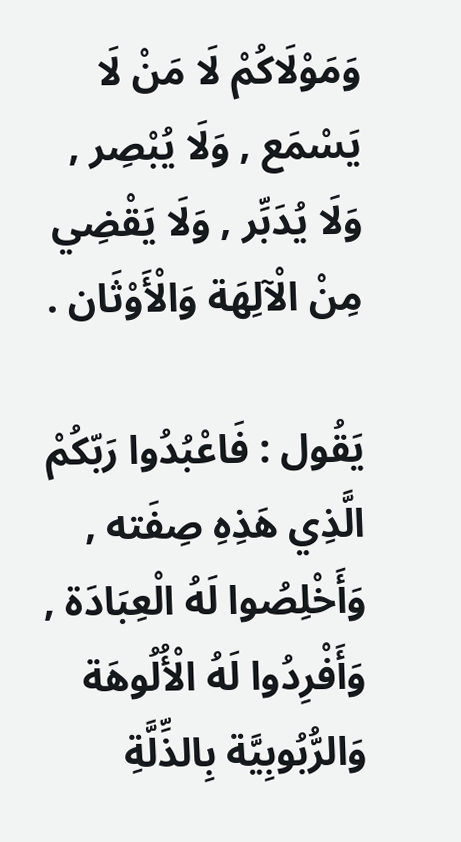وَمَوْلَاكُمْ لَا مَنْ لَا يَسْمَع , وَلَا يُبْصِر , وَلَا يُدَبِّر , وَلَا يَقْضِي مِنْ الْآلِهَة وَالْأَوْثَان .

يَقُول : فَاعْبُدُوا رَبّكُمْ الَّذِي هَذِهِ صِفَته , وَأَخْلِصُوا لَهُ الْعِبَادَة , وَأَفْرِدُوا لَهُ الْأُلُوهَة وَالرُّبُوبِيَّة بِالذِّلَّةِ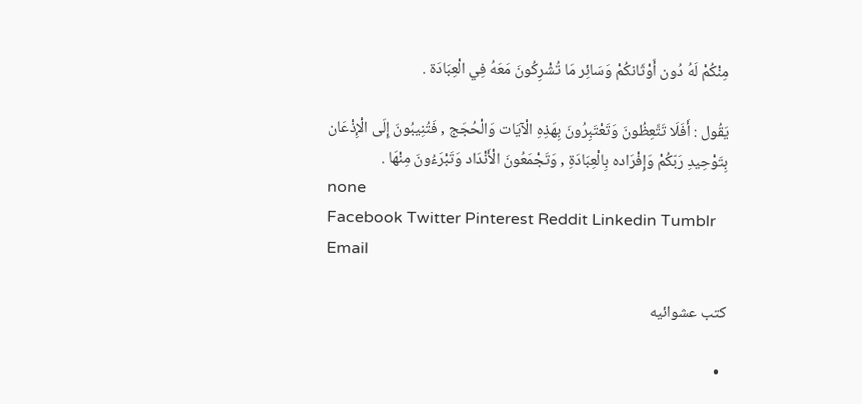مِنْكُمْ لَهُ دُون أَوْثَانكُمْ وَسَائِر مَا تُشْرِكُونَ مَعَهُ فِي الْعِبَادَة .

يَقُول : أَفَلَا تَتَّعِظُونَ وَتَعْتَبِرُونَ بِهَذِهِ الْآيَات وَالْحُجَج , فَتُنِيبُونَ إِلَى الْإِذْعَان بِتَوْحِيدِ رَبّكُمْ وَإِفْرَاده بِالْعِبَادَةِ , وَتَجْمَعُونَ الْأَنْدَاد وَتَبْرَءُونَ مِنْهَا .
none
Facebook Twitter Pinterest Reddit Linkedin Tumblr Email

كتب عشوائيه

  •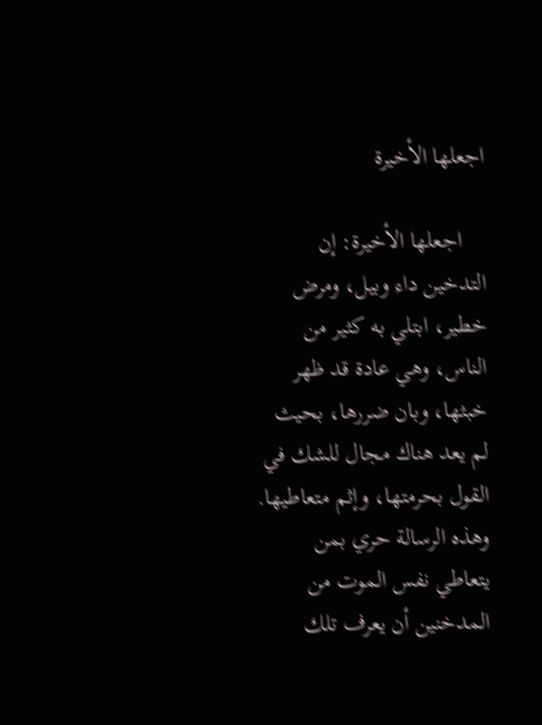اجعلها الأخيرة

    اجعلها الأخيرة: إن التدخين داء وبيل، ومرض خطير، ابتلي به كثير من الناس، وهي عادة قد ظهر خبثها، وبان ضررها، بحيث لم يعد هناك مجال للشك في القول بحرمتها، وإثم متعاطيها. وهذه الرسالة حري بمن يتعاطي نفس الموت من المدخنين أن يعرف تلك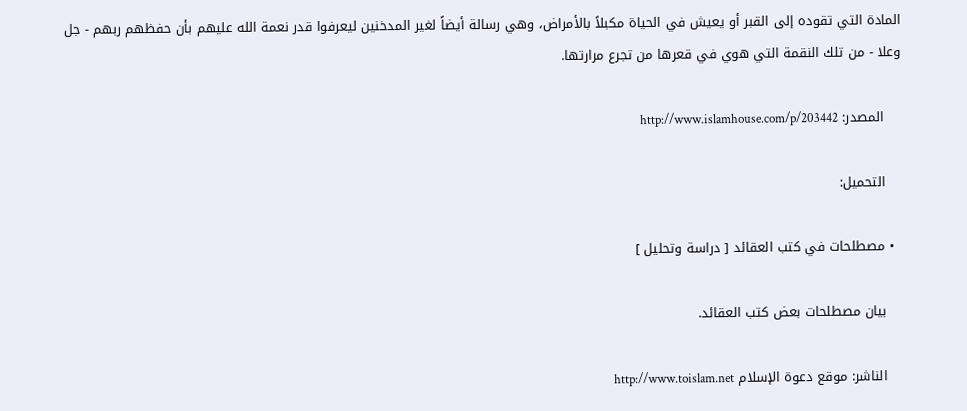المادة التي تقوده إلى القبر أو يعيش في الحياة مكبلاً بالأمراض، وهي رسالة أيضاً لغير المدخنين ليعرفوا قدر نعمة الله عليهم بأن حفظهم ربهم - جل وعلا - من تلك النقمة التي هوي في قعرها من تجرع مرارتها.

    المصدر: http://www.islamhouse.com/p/203442

    التحميل:

  • مصطلحات في كتب العقائد [ دراسة وتحليل ]

    بيان مصطلحات بعض كتب العقائد.

    الناشر: موقع دعوة الإسلام http://www.toislam.net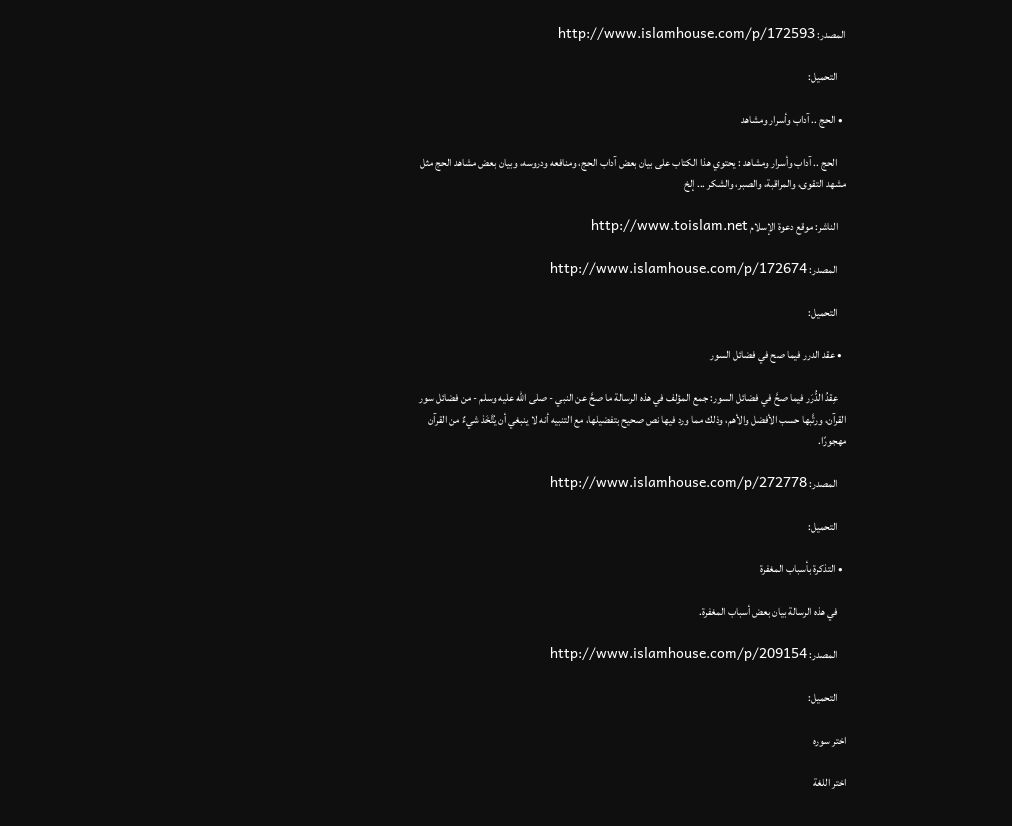المصدر: http://www.islamhouse.com/p/172593

    التحميل:

  • الحج .. آداب وأسرار ومشاهد

    الحج .. آداب وأسرار ومشاهد : يحتوي هذا الكتاب على بيان بعض آداب الحج، ومنافعه ودروسه، وبيان بعض مشاهد الحج مثل مشهد التقوى، والمراقبة، والصبر، والشكر ... إلخ

    الناشر: موقع دعوة الإسلام http://www.toislam.net

    المصدر: http://www.islamhouse.com/p/172674

    التحميل:

  • عقد الدرر فيما صح في فضائل السور

    عِقدُ الدُّرَر فيما صحَّ في فضائل السور: جمع المؤلف في هذه الرسالة ما صحَّ عن النبي - صلى الله عليه وسلم - من فضائل سور القرآن، ورتَّبها حسب الأفضل والأهم، وذلك مما ورد فيها نص صحيح بتفضيلها، مع التنبيه أنه لا ينبغي أن يُتَّخَذ شيءٌ من القرآن مهجورًا.

    المصدر: http://www.islamhouse.com/p/272778

    التحميل:

  • التذكرة بأسباب المغفرة

    في هذه الرسالة بيان بعض أسباب المغفرة.

    المصدر: http://www.islamhouse.com/p/209154

    التحميل:

اختر سوره

اختر اللغة